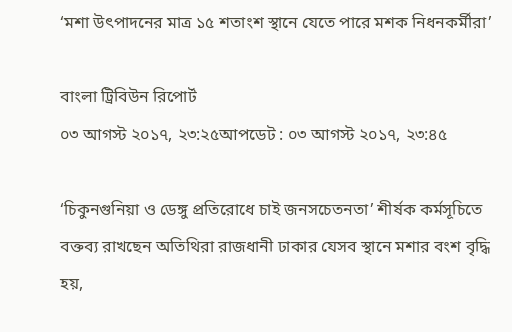‘মশা উৎপাদনের মাত্র ১৫ শতাংশ স্থানে যেতে পারে মশক নিধনকর্মীরা’

বাংলা ট্রিবিউন রিপোর্ট
০৩ আগস্ট ২০১৭, ২৩:২৫আপডেট : ০৩ আগস্ট ২০১৭, ২৩:৪৫

‘চিকুনগুনিয়া ও ডেঙ্গু প্রতিরোধে চাই জনসচেতনতা’ শীর্ষক কর্মসূচিতে বক্তব্য রাখছেন অতিথিরা রাজধানী ঢাকার যেসব স্থানে মশার বংশ বৃদ্ধি হয়,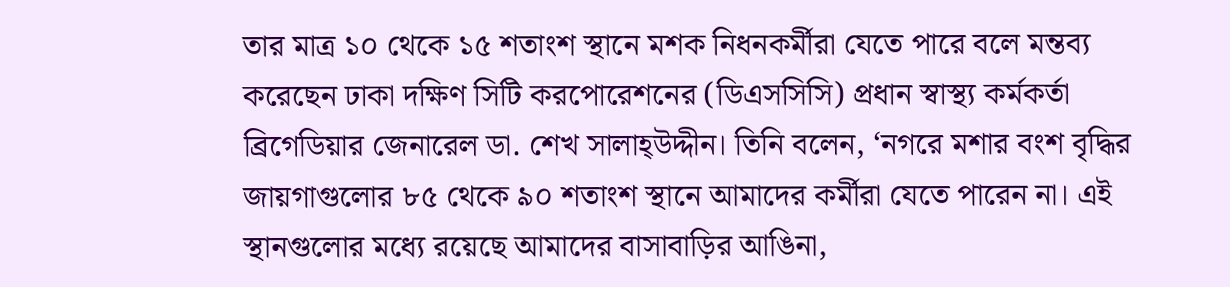তার মাত্র ১০ থেকে ১৫ শতাংশ স্থানে মশক নিধনকর্মীরা যেতে পারে বলে মন্তব্য করেছেন ঢাকা দক্ষিণ সিটি করপোরেশনের (ডিএসসিসি) প্রধান স্বাস্থ্য কর্মকর্তা ব্রিগেডিয়ার জেনারেল ডা. শেখ সালাহ্উদ্দীন। তিনি বলেন, ‘নগরে মশার বংশ বৃদ্ধির জায়গাগুলোর ৮৫ থেকে ৯০ শতাংশ স্থানে আমাদের কর্মীরা যেতে পারেন না। এই স্থানগুলোর মধ্যে রয়েছে আমাদের বাসাবাড়ির আঙিনা,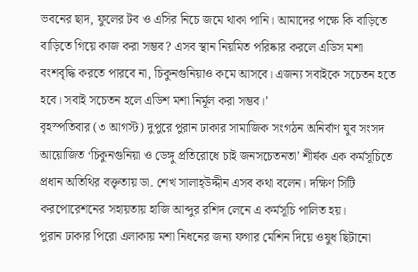ভবনের ছাদ, ফুলের টব ও এসির নিচে জমে থাকা পানি। আমাদের পক্ষে কি বাড়িতে বাড়িতে গিয়ে কাজ করা সম্ভব? এসব স্থান নিয়মিত পরিষ্কার করলে এডিস মশা বংশবৃদ্ধি করতে পারবে না, চিকুনগুনিয়াও কমে আসবে। এজন্য সবাইকে সচেতন হতে হবে। সবাই সচেতন হলে এডিশ মশা নির্মূল করা সম্ভব।’
বৃহস্পতিবার (৩ আগস্ট) দুপুরে পুরান ঢাকার সামাজিক সংগঠন অনির্বাণ যুব সংসদ আয়োজিত ‘চিকুনগুনিয়া ও ডেঙ্গু প্রতিরোধে চাই জনসচেতনতা’ শীর্ষক এক কর্মসূচিতে প্রধান অতিথির বক্তৃতায় ডা. শেখ সালাহ্উদ্দীন এসব কথা বলেন। দক্ষিণ সিটি করপোরেশনের সহায়তায় হাজি আব্দুর রশিদ লেনে এ কর্মসূচি পালিত হয়।
পুরান ঢাকার পিরো এলাকায় মশা নিধনের জন্য ফগার মেশিন দিয়ে ওষুধ ছিটানো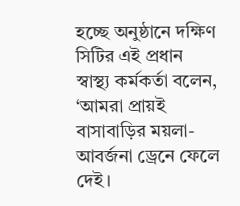হচ্ছে অনুষ্ঠানে দক্ষিণ সিটির এই প্রধান স্বাস্থ্য কর্মকর্তা বলেন, ‘আমরা প্রায়ই বাসাবাড়ির ময়লা-আবর্জনা ড্রেনে ফেলে দেই।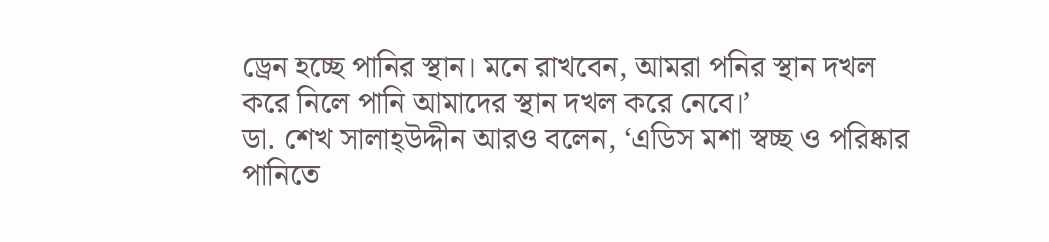ড্রেন হচ্ছে পানির স্থান। মনে রাখবেন, আমরা পনির স্থান দখল করে নিলে পানি আমাদের স্থান দখল করে নেবে।’
ডা. শেখ সালাহ্উদ্দীন আরও বলেন, ‘এডিস মশা স্বচ্ছ ও পরিষ্কার পানিতে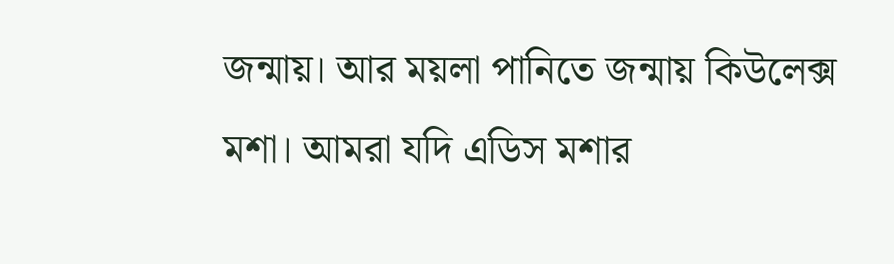জন্মায়। আর ময়লা পানিতে জন্মায় কিউলেক্স মশা। আমরা যদি এডিস মশার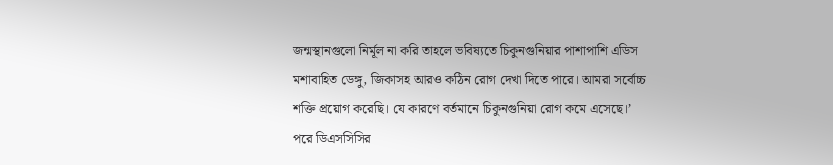জন্মস্থানগুলো নির্মূল না করি তাহলে ভবিষ্যতে চিকুনগুনিয়ার পাশাপাশি এডিস মশাবাহিত ডেঙ্গু, জিকাসহ আরও কঠিন রোগ দেখা দিতে পারে। আমরা সর্বোচ্চ শক্তি প্রয়োগ করেছি। যে কারণে বর্তমানে চিকুনগুনিয়া রোগ কমে এসেছে।’
পরে ডিএসসিসির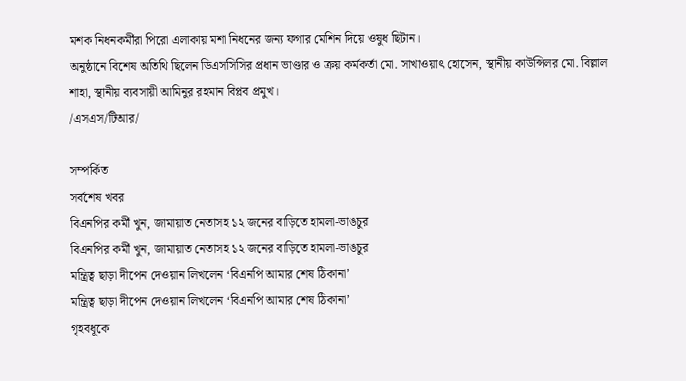মশক নিধনকর্মীরা পিরো এলাকায় মশা নিধনের জন্য ফগার মেশিন দিয়ে ওষুধ ছিটান।
অনুষ্ঠানে বিশেষ অতিথি ছিলেন ডিএসসিসির প্রধান ভাণ্ডার ও ক্রয় কর্মকর্তা মো. সাখাওয়াৎ হোসেন, স্থানীয় কাউন্সিলর মো. বিল্লাল শাহা, স্থানীয় ব্যবসায়ী আমিনুর রহমান বিপ্লব প্রমুখ।
/এসএস/টিআর/

সম্পর্কিত
সর্বশেষ খবর
বিএনপির কর্মী খুন, জামায়াত নেতাসহ ১২ জনের বাড়িতে হামলা-ভাঙচুর
বিএনপির কর্মী খুন, জামায়াত নেতাসহ ১২ জনের বাড়িতে হামলা-ভাঙচুর
মন্ত্রিত্ব ছাড়া দীপেন দেওয়ান লিখলেন ‘বিএনপি আমার শেষ ঠিকানা’
মন্ত্রিত্ব ছাড়া দীপেন দেওয়ান লিখলেন ‘বিএনপি আমার শেষ ঠিকানা’
গৃহবধূকে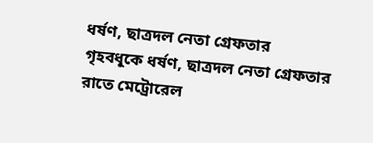ধর্ষণ, ছাত্রদল নেতা গ্রেফতার
গৃহবধূকে ধর্ষণ, ছাত্রদল নেতা গ্রেফতার
রাতে মেট্রোরেল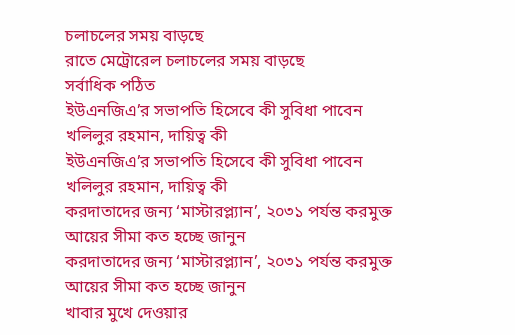চলাচলের সময় বাড়ছে
রাতে মেট্রোরেল চলাচলের সময় বাড়ছে
সর্বাধিক পঠিত
ইউএনজিএ’র সভাপতি হিসেবে কী সুবিধা পাবেন খলিলুর রহমান, দায়িত্ব কী
ইউএনজিএ’র সভাপতি হিসেবে কী সুবিধা পাবেন খলিলুর রহমান, দায়িত্ব কী
করদাতাদের জন্য ‘মাস্টারপ্ল্যান’, ২০৩১ পর্যন্ত করমুক্ত আয়ের সীমা কত হচ্ছে জানুন
করদাতাদের জন্য ‘মাস্টারপ্ল্যান’, ২০৩১ পর্যন্ত করমুক্ত আয়ের সীমা কত হচ্ছে জানুন
খাবার মুখে দেওয়ার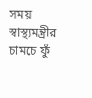সময় স্বাস্থ্যমন্ত্রীর চামচে ফুঁ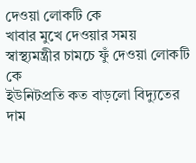দেওয়া লোকটি কে
খাবার মুখে দেওয়ার সময় স্বাস্থ্যমন্ত্রীর চামচে ফুঁ দেওয়া লোকটি কে
ইউনিটপ্রতি কত বাড়লো বিদ্যুতের দাম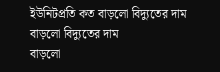ইউনিটপ্রতি কত বাড়লো বিদ্যুতের দাম
বাড়লো বিদ্যুতের দাম
বাড়লো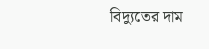বিদ্যুতের দাম